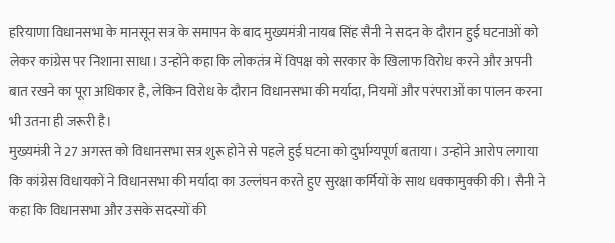हरियाणा विधानसभा के मानसून सत्र के समापन के बाद मुख्यमंत्री नायब सिंह सैनी ने सदन के दौरान हुई घटनाओं को लेकर कांग्रेस पर निशाना साधा। उन्होंने कहा कि लोकतंत्र में विपक्ष को सरकार के खिलाफ विरोध करने और अपनी बात रखने का पूरा अधिकार है, लेकिन विरोध के दौरान विधानसभा की मर्यादा, नियमों और परंपराओं का पालन करना भी उतना ही जरूरी है।
मुख्यमंत्री ने 27 अगस्त को विधानसभा सत्र शुरू होने से पहले हुई घटना को दुर्भाग्यपूर्ण बताया। उन्होंने आरोप लगाया कि कांग्रेस विधायकों ने विधानसभा की मर्यादा का उल्लंघन करते हुए सुरक्षा कर्मियों के साथ धक्कामुक्की की। सैनी ने कहा कि विधानसभा और उसके सदस्यों की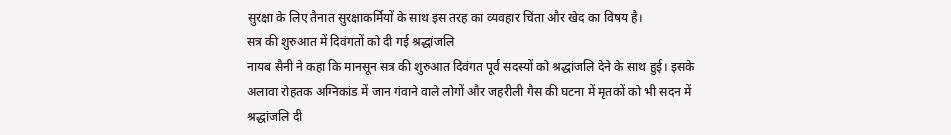सुरक्षा के लिए तैनात सुरक्षाकर्मियों के साथ इस तरह का व्यवहार चिंता और खेद का विषय है।
सत्र की शुरुआत में दिवंगतों को दी गई श्रद्धांजलि
नायब सैनी ने कहा कि मानसून सत्र की शुरुआत दिवंगत पूर्व सदस्यों को श्रद्धांजलि देने के साथ हुई। इसके अलावा रोहतक अग्निकांड में जान गंवाने वाले लोगों और जहरीली गैस की घटना में मृतकों को भी सदन में श्रद्धांजलि दी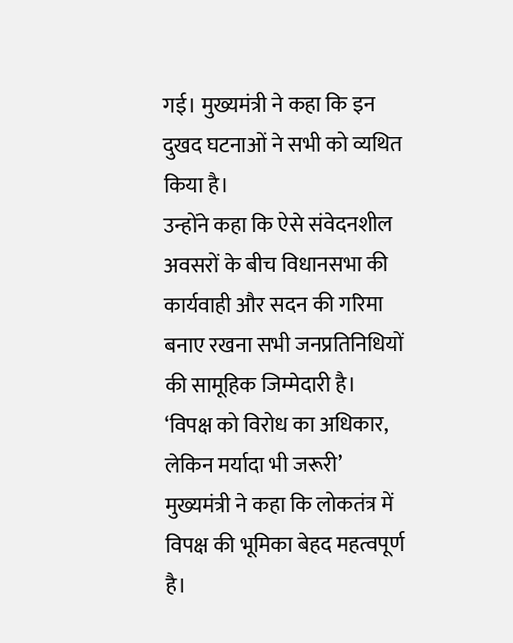गई। मुख्यमंत्री ने कहा कि इन दुखद घटनाओं ने सभी को व्यथित किया है।
उन्होंने कहा कि ऐसे संवेदनशील अवसरों के बीच विधानसभा की कार्यवाही और सदन की गरिमा बनाए रखना सभी जनप्रतिनिधियों की सामूहिक जिम्मेदारी है।
‘विपक्ष को विरोध का अधिकार, लेकिन मर्यादा भी जरूरी’
मुख्यमंत्री ने कहा कि लोकतंत्र में विपक्ष की भूमिका बेहद महत्वपूर्ण है।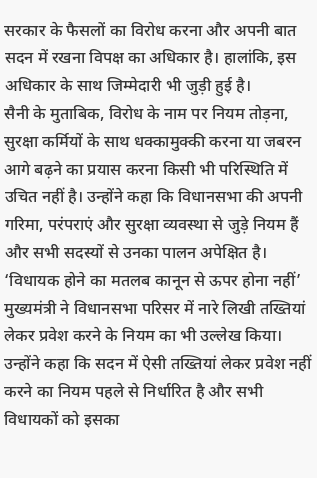सरकार के फैसलों का विरोध करना और अपनी बात सदन में रखना विपक्ष का अधिकार है। हालांकि, इस अधिकार के साथ जिम्मेदारी भी जुड़ी हुई है।
सैनी के मुताबिक, विरोध के नाम पर नियम तोड़ना, सुरक्षा कर्मियों के साथ धक्कामुक्की करना या जबरन आगे बढ़ने का प्रयास करना किसी भी परिस्थिति में उचित नहीं है। उन्होंने कहा कि विधानसभा की अपनी गरिमा, परंपराएं और सुरक्षा व्यवस्था से जुड़े नियम हैं और सभी सदस्यों से उनका पालन अपेक्षित है।
‘विधायक होने का मतलब कानून से ऊपर होना नहीं’
मुख्यमंत्री ने विधानसभा परिसर में नारे लिखी तख्तियां लेकर प्रवेश करने के नियम का भी उल्लेख किया। उन्होंने कहा कि सदन में ऐसी तख्तियां लेकर प्रवेश नहीं करने का नियम पहले से निर्धारित है और सभी विधायकों को इसका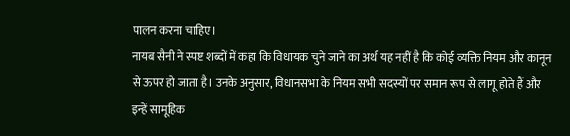पालन करना चाहिए।
नायब सैनी ने स्पष्ट शब्दों में कहा कि विधायक चुने जाने का अर्थ यह नहीं है कि कोई व्यक्ति नियम और कानून से ऊपर हो जाता है। उनके अनुसार, विधानसभा के नियम सभी सदस्यों पर समान रूप से लागू होते हैं और इन्हें सामूहिक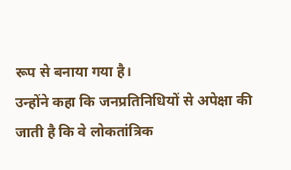रूप से बनाया गया है।
उन्होंने कहा कि जनप्रतिनिधियों से अपेक्षा की जाती है कि वे लोकतांत्रिक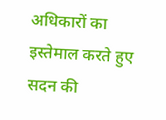अधिकारों का इस्तेमाल करते हुए सदन की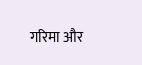गरिमा और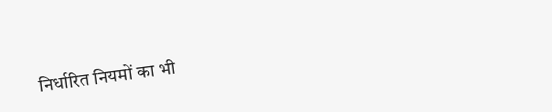निर्धारित नियमों का भी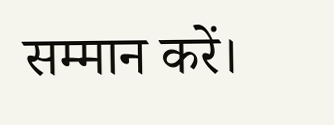सम्मान करें।